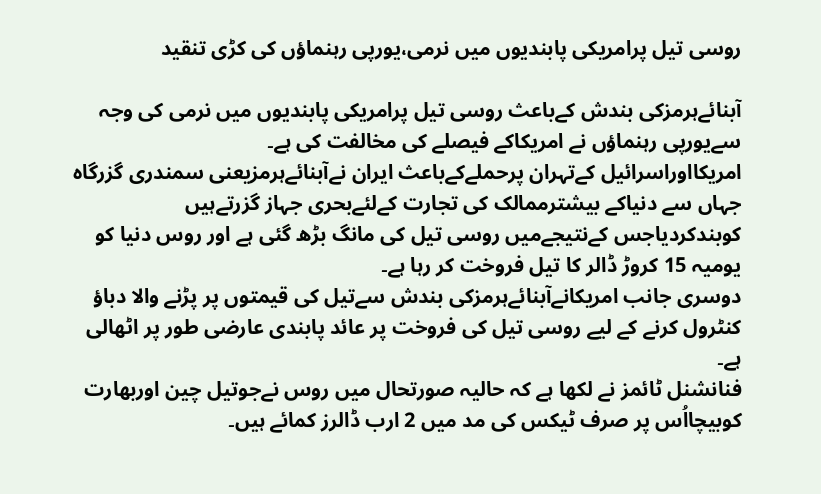روسی تیل پرامریکی پابندیوں میں نرمی،یورپی رہنماؤں کی کڑی تنقید

آبنائےہرمزکی بندش کےباعث روسی تیل پرامریکی پابندیوں میں نرمی کی وجہ سےیورپی رہنماؤں نے امریکاکے فیصلے کی مخالفت کی ہے۔
امریکااوراسرائیل کےتہران پرحملےکےباعث ایران نےآبنائےہرمزیعنی سمندری گزرگاہ جہاں سے دنیاکے بیشترممالک کی تجارت کےلئےبحری جہاز گزرتےہیں کوبندکردیاجس کےنتیجےمیں روسی تیل کی مانگ بڑھ گئی ہے اور روس دنیا کو یومیہ 15 کروڑ ڈالر کا تیل فروخت کر رہا ہے۔
دوسری جانب امریکانےآبنائےہرمزکی بندش سےتیل کی قیمتوں پر پڑنے والا دباؤ کنٹرول کرنے کے لیے روسی تیل کی فروخت پر عائد پابندی عارضی طور پر اٹھالی ہے۔
فنانشنل ٹائمز نے لکھا ہے کہ حالیہ صورتحال میں روس نےجوتیل چین اوربھارت کوبیچااُس پر صرف ٹیکس کی مد میں 2 ارب ڈالرز کمائے ہیں۔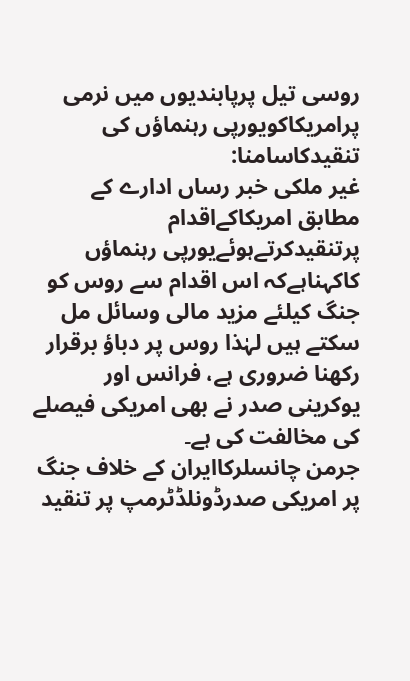روسی تیل پرپابندیوں میں نرمی پرامریکاکویورپی رہنماؤں کی تنقیدکاسامنا:
غیر ملکی خبر رساں ادارے کے مطابق امریکاکےاقدام پرتنقیدکرتےہوئےیورپی رہنماؤں کاکہناہےکہ اس اقدام سے روس کو جنگ کیلئے مزید مالی وسائل مل سکتے ہیں لہٰذا روس پر دباؤ برقرار رکھنا ضروری ہے، فرانس اور یوکرینی صدر نے بھی امریکی فیصلے کی مخالفت کی ہے۔
جرمن چانسلرکاایران کے خلاف جنگ پر امریکی صدرڈونلڈٹرمپ پر تنقید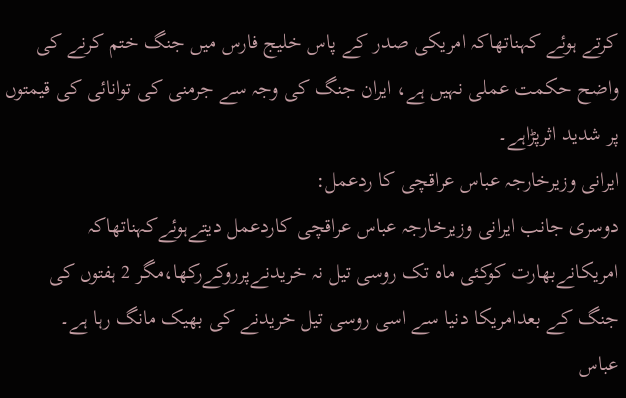کرتے ہوئے کہناتھاکہ امریکی صدر کے پاس خلیج فارس میں جنگ ختم کرنے کی واضح حکمت عملی نہیں ہے، ایران جنگ کی وجہ سے جرمنی کی توانائی کی قیمتوں پر شدید اثرپڑاہے۔
ایرانی وزیرخارجہ عباس عراقچی کا ردعمل:
دوسری جانب ایرانی وزیرخارجہ عباس عراقچی کاردعمل دیتےہوئےکہناتھاکہ امریکانےبھارت کوکئی ماہ تک روسی تیل نہ خریدنےپرروکےرکھا،مگر 2 ہفتوں کی جنگ کے بعدامریکا دنیا سے اسی روسی تیل خریدنے کی بھیک مانگ رہا ہے۔
عباس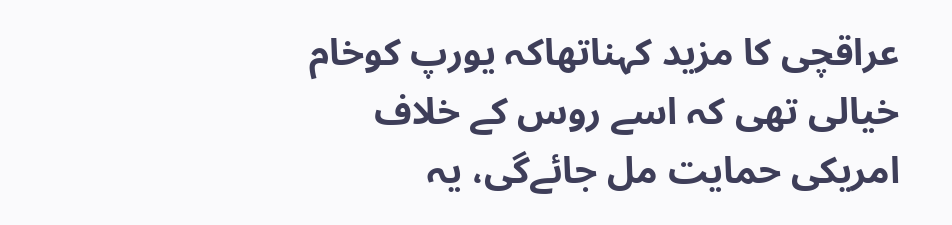عراقچی کا مزید کہناتھاکہ یورپ کوخام خیالی تھی کہ اسے روس کے خلاف امریکی حمایت مل جائےگی، یہ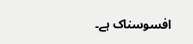افسوسناک ہے۔